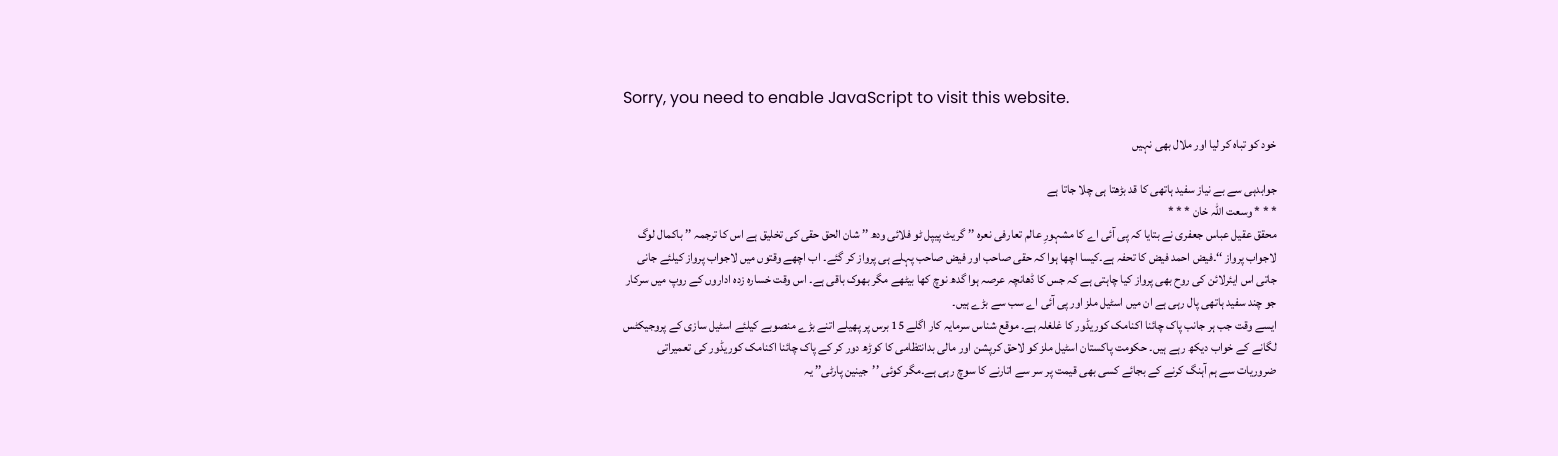Sorry, you need to enable JavaScript to visit this website.

خود کو تباہ کر لیا اور ملال بھی نہیں

جوابدہی سے بے نیاز سفید ہاتھی کا قد بڑھتا ہی چلا جاتا ہے
* * * وسعت اللہ خان * * *
محقق عقیل عباس جعفری نے بتایا کہ پی آئی اے کا مشہورِ عالم تعارفی نعرہ ’’ گریٹ پیپل ٹو فلائی ودھ ’’ شان الحق حقی کی تخلیق ہے اس کا ترجمہ ’’ باکمال لوگ لاجواب پرواز ‘‘۔فیض احمد فیض کا تحفہ ہے۔کیسا اچھا ہوا کہ حقی صاحب اور فیض صاحب پہلے ہی پرواز کر گئے۔ اب اچھے وقتوں میں لاجواب پرواز کیلئے جانی جاتی اس ایئرلائن کی روح بھی پرواز کیا چاہتی ہے کہ جس کا ڈھانچہ عرصہ ہوا گدھ نوچ کھا بیٹھے مگر بھوک باقی ہے۔ اس وقت خسارہ زدہ اداروں کے روپ میں سرکار جو چند سفید ہاتھی پال رہی ہے ان میں اسٹیل ملز اور پی آئی اے سب سے بڑے ہیں۔
ایسے وقت جب ہر جانب پاک چائنا اکنامک کوریڈور کا غلغلہ ہے۔ موقع شناس سرمایہ کار اگلے 15 برس پر پھیلے اتنے بڑے منصوبے کیلئے اسٹیل سازی کے پروجیکٹس لگانے کے خواب دیکھ رہے ہیں۔ حکومت پاکستان اسٹیل ملز کو لاحق کرپشن اور مالی بدانتظامی کا کوڑھ دور کر کے پاک چائنا اکنامک کوریڈور کی تعمیراتی ضروریات سے ہم آہنگ کرنے کے بجائے کسی بھی قیمت پر سر سے اتارنے کا سوچ رہی ہے۔مگر کوئی ’’جینین پارٹی’’ یہ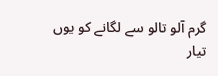گرم آلو تالو سے لگانے کو یوں تیار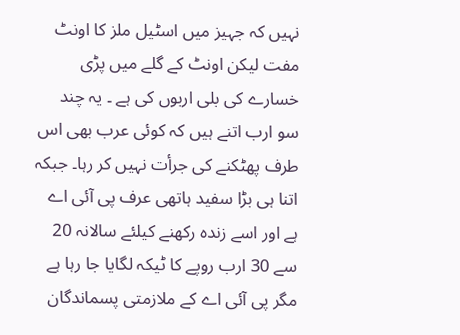نہیں کہ جہیز میں اسٹیل ملز کا اونٹ مفت لیکن اونٹ کے گلے میں پڑی خسارے کی بلی اربوں کی ہے ۔ یہ چند سو ارب اتنے ہیں کہ کوئی عرب بھی اس طرف پھٹکنے کی جرأت نہیں کر رہا۔ جبکہ اتنا ہی بڑا سفید ہاتھی عرف پی آئی اے ہے اور اسے زندہ رکھنے کیلئے سالانہ 20 سے 30 ارب روپے کا ٹیکہ لگایا جا رہا ہے مگر پی آئی اے کے ملازمتی پسماندگان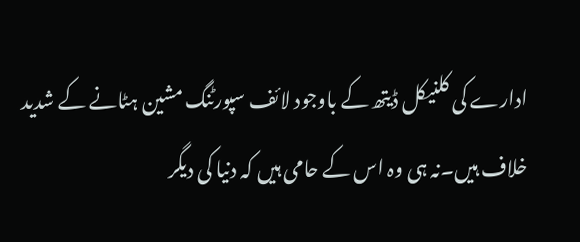ادارے کی کلنیکل ڈیتھ کے باوجود لائف سپورٹنگ مشین ہٹانے کے شدید خلاف ہیں۔نہ ہی وہ اس کے حامی ہیں کہ دنیا کی دیگر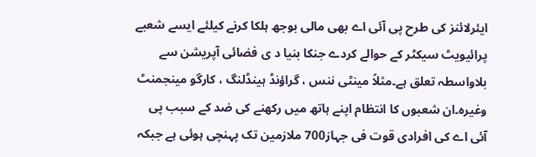ایئرلائنز کی طرح پی آئی اے بھی مالی بوجھ ہلکا کرنے کیلئے ایسے شعبے پرائیویٹ سیکٹر کے حوالے کردے جنکا بنیا د ی فضائی آپریشن سے بلاواسطہ تعلق ہے۔مثلاً مینٹی ننس ، گراؤنڈ ہینڈلنگ ، کارگو مینجمنٹ وغیرہ۔ان شعبوں کا انتظام اپنے ہاتھ میں رکھنے کی ضد کے سبب پی آئی اے کی افرادی قوت فی جہاز700 ملازمین تک پہنچی ہوئی ہے جبکہ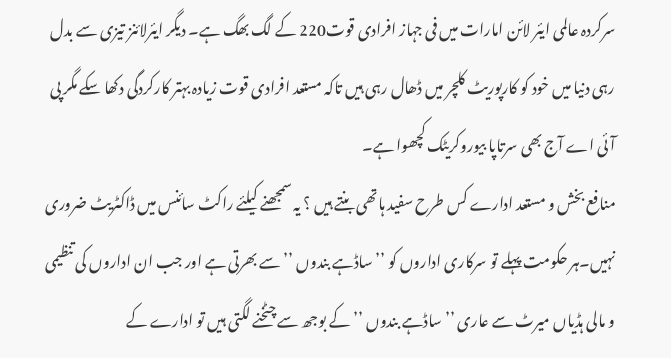سرکردہ عالمی ایئر لائن امارات میں فی جہاز افرادی قوت220 کے لگ بھگ ہے۔ دیگر ایئرلائنز تیزی سے بدل رہی دنیا میں خود کو کارپوریٹ کلچر میں ڈھال رہی ہیں تاکہ مستعد افرادی قوت زیادہ بہتر کارکردگی دکھا سکے مگر پی آئی اے آج بھی سرتاپا بیوروکریٹک کچھوا ہے۔
منافع بخش و مستعد ادارے کس طرح سفید ہاتھی بنتے ہیں ؟ یہ سمجھنے کیلئے راکٹ سائنس میں ڈاکٹریٹ ضروری نہیں۔ہر حکومت پہلے تو سرکاری اداروں کو ’’ ساڈہے بندوں ’’ سے بھرتی ہے اور جب ان اداروں کی تنظیمی و مالی ہڈیاں میرٹ سے عاری ’’ ساڈہے بندوں ’’ کے بوجھ سے چٹخنے لگتی ہیں تو ادارے کے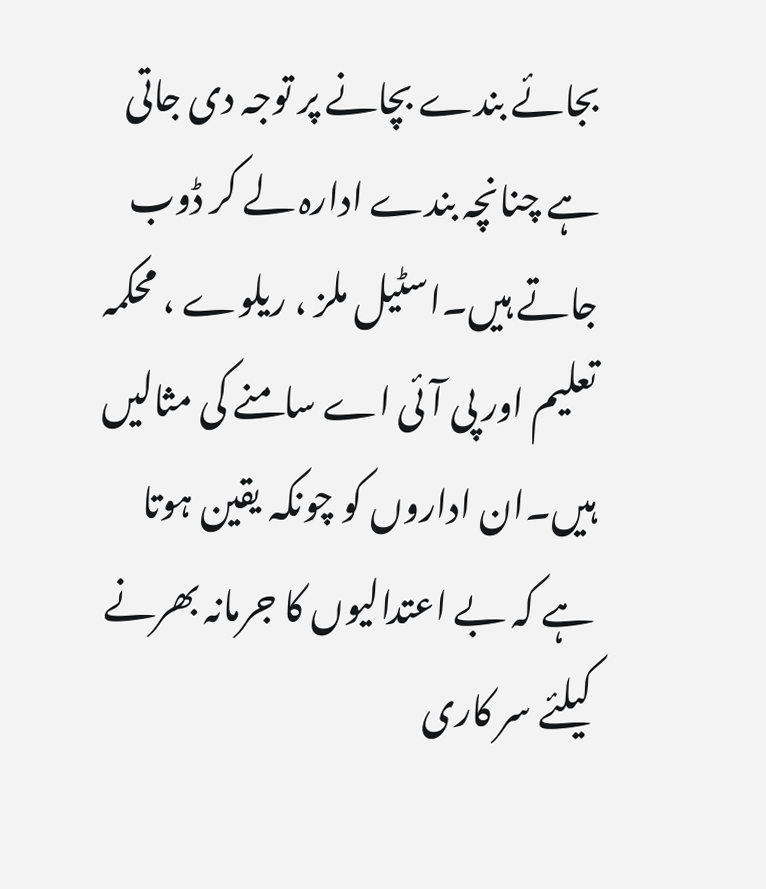بجائے بندے بچانے پر توجہ دی جاتی ہے چنانچہ بندے ادارہ لے کر ڈوب جاتے ہیں۔اسٹیل ملز ، ریلوے ، محکمہ تعلیم اور پی آئی اے سامنے کی مثالیں ہیں۔ان اداروں کو چونکہ یقین ہوتا ہے کہ بے اعتدالیوں کا جرمانہ بھرنے کیلئے سر کاری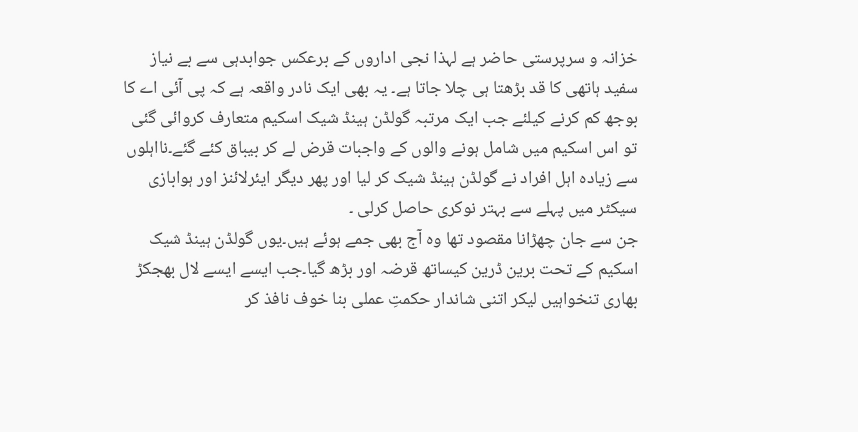خزانہ و سرپرستی حاضر ہے لہذا نجی اداروں کے برعکس جوابدہی سے بے نیاز سفید ہاتھی کا قد بڑھتا ہی چلا جاتا ہے۔ یہ بھی ایک نادر واقعہ ہے کہ پی آئی اے کا بوجھ کم کرنے کیلئے جب ایک مرتبہ گولڈن ہینڈ شیک اسکیم متعارف کروائی گئی تو اس اسکیم میں شامل ہونے والوں کے واجبات قرض لے کر بیباق کئے گئے۔نااہلوں سے زیادہ اہل افراد نے گولڈن ہینڈ شیک کر لیا اور پھر دیگر ایئرلائنز اور ہوابازی سیکٹر میں پہلے سے بہتر نوکری حاصل کرلی ۔
جن سے جان چھڑانا مقصود تھا وہ آج بھی جمے ہوئے ہیں۔یوں گولڈن ہینڈ شیک اسکیم کے تحت برین ڈرین کیساتھ قرضہ اور بڑھ گیا۔جب ایسے ایسے لال بھجکڑ بھاری تنخواہیں لیکر اتنی شاندار حکمتِ عملی بنا خوف نافذ کر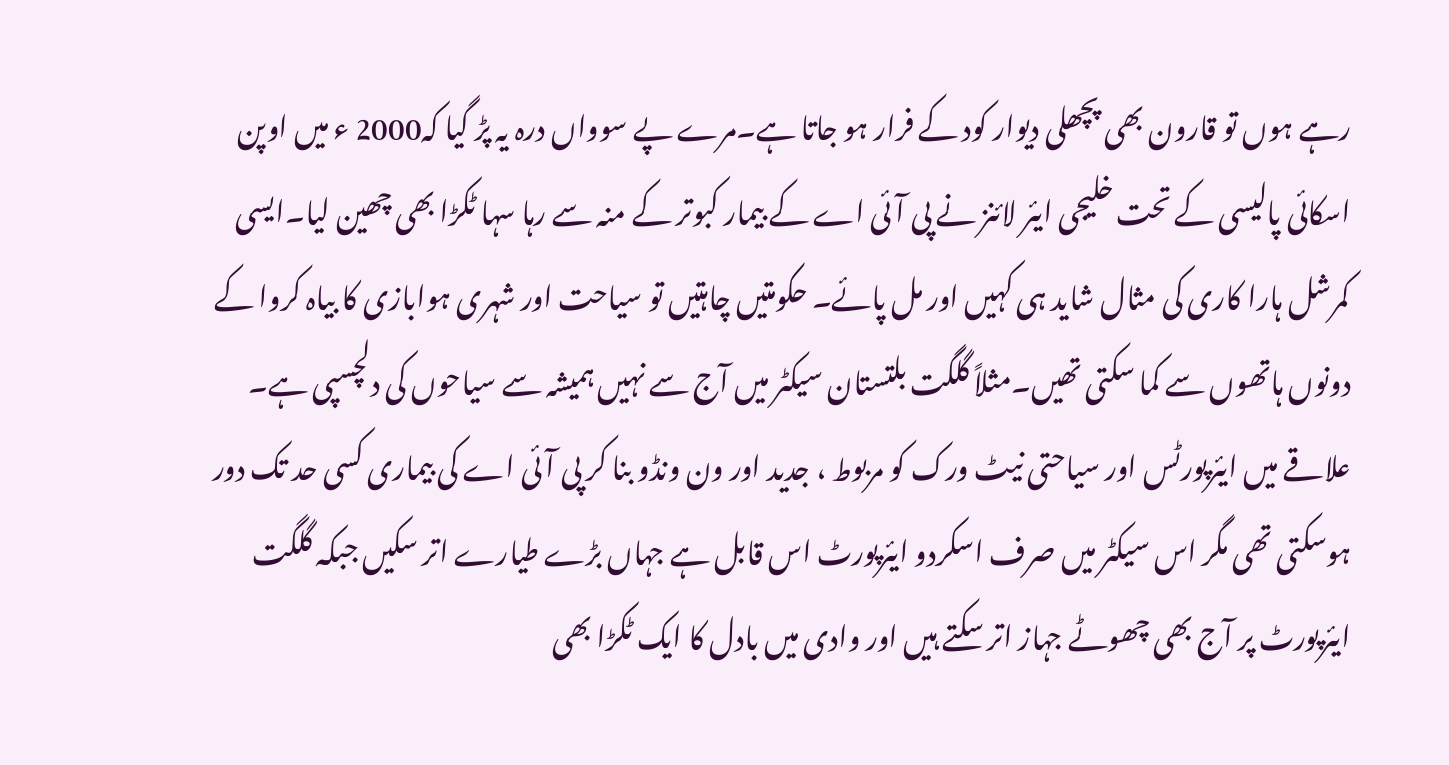رہے ہوں تو قارون بھی پچھلی دیوار کود کے فرار ہو جاتا ہے۔مرے پے سوواں درہ یہ پڑ گیا کہ2000 ء میں اوپن اسکائی پالیسی کے تحت خلیجی ایئر لائنز نے پی آئی اے کے بیمار کبوتر کے منہ سے رہا سہا ٹکڑا بھی چھین لیا۔ایسی کمرشل ہارا کاری کی مثال شاید ہی کہیں اور مل پائے۔ حکومتیں چاہتیں تو سیاحت اور شہری ہوابازی کا بیاہ کروا کے دونوں ہاتھوں سے کما سکتی تھیں۔مثلاً گلگت بلتستان سیکٹر میں آج سے نہیں ہمیشہ سے سیاحوں کی دلچسپی ہے۔ علاقے میں ایئرپورٹس اور سیاحتی نیٹ ورک کو مربوط ، جدید اور ون ونڈو بنا کر پی آئی اے کی بیماری کسی حد تک دور ہوسکتی تھی مگر اس سیکٹر میں صرف اسکردو ایئرپورٹ اس قابل ہے جہاں بڑے طیارے اتر سکیں جبکہ گلگت ایئرپورٹ پر آج بھی چھوٹے جہاز اتر سکتے ہیں اور وادی میں بادل کا ایک ٹکڑا بھی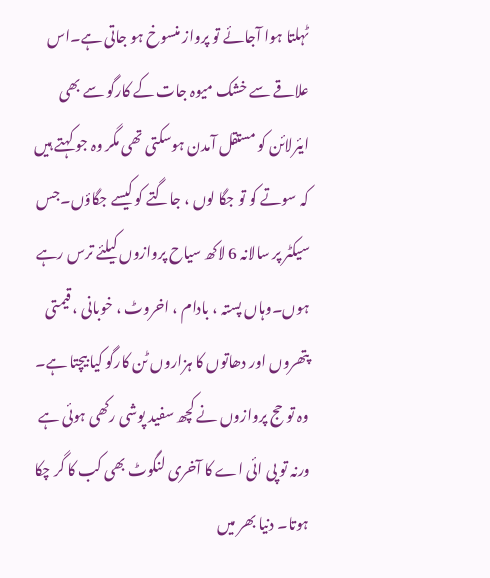ٹہلتا ہوا آجائے تو پرواز منسوخ ہو جاتی ہے۔اس علاقے سے خشک میوہ جات کے کارگو سے بھی ایئرلائن کو مستقل آمدن ہوسکتی تھی مگر وہ جو کہتے ہیں کہ سوتے کو تو جگا لوں ، جاگتے کو کیسے جگاؤں۔جس سیکٹر پر سالانہ 6 لاکھ سیاح پروازوں کیلئے ترس رہے ہوں۔وہاں پستہ ، بادام ، اخروٹ ، خوبانی ، قیمتی پتھروں اور دھاتوں کا ہزاروں ٹن کارگو کیا بیچتا ہے۔
وہ تو حج پروازوں نے کچھ سفید پوشی رکھی ہوئی ہے ورنہ تو پی ائی اے کا آخری لنگوٹ بھی کب کا گر چکا ہوتا۔ دنیا بھر میں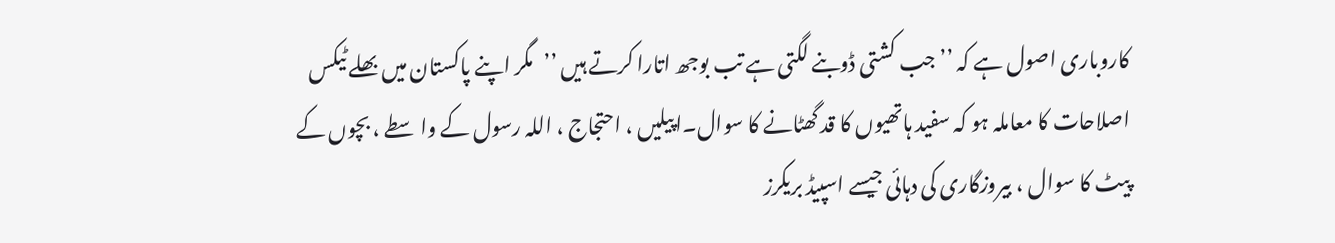کاروباری اصول ہے کہ ’’ جب کشتی ڈوبنے لگتی ہے تب بوجھ اتارا کرتے ہیں ’’مگر اپنے پاکستان میں بھلے ٹیکس اصلاحات کا معاملہ ہو کہ سفید ہاتھیوں کا قد گھٹانے کا سوال۔اپیلیں ، احتجاج ، اللہ رسول کے واسطے ، بچوں کے پیٹ کا سوال ، بیروزگاری کی دہائی جیسے اسپیڈ بریکرز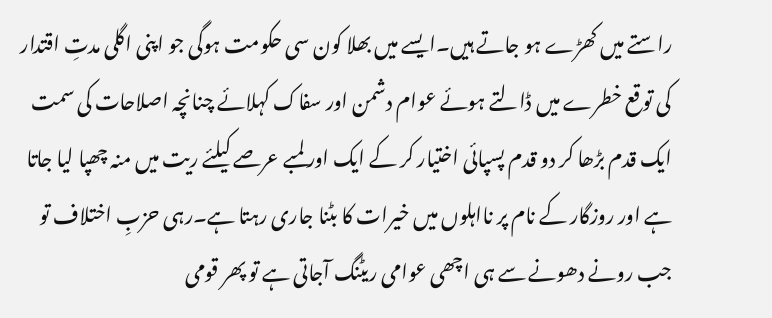راستے میں کھڑے ہو جاتے ہیں۔ایسے میں بھلا کون سی حکومت ہوگی جو اپنی اگلی مدتِ اقتدار کی توقع خطرے میں ڈالتے ہوئے عوام دشمن اور سفاک کہلائے چنانچہ اصلاحات کی سمت ایک قدم بڑھا کر دو قدم پسپائی اختیار کر کے ایک اور لمبے عرصے کیلئے ریت میں منہ چھپا لیا جاتا ہے اور روزگار کے نام پر نااہلوں میں خیرات کا بٹنا جاری رہتا ہے۔رہی حزبِ اختلاف تو جب رونے دھونے سے ہی اچھی عوامی ریٹنگ آجاتی ہے تو پھر قومی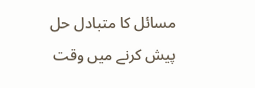مسائل کا متبادل حل پیش کرنے میں وقت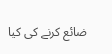ضائع کرنے کی کیا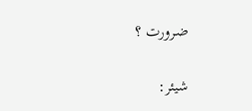ضرورت ؟

شیئر: